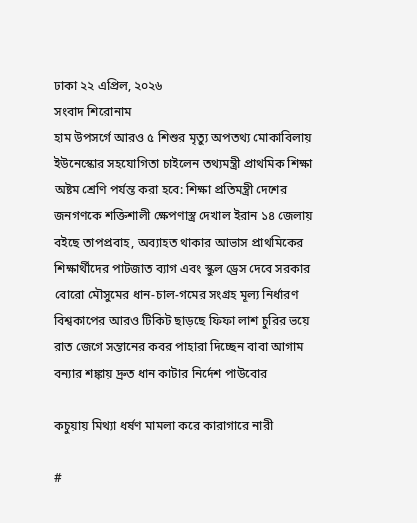ঢাকা ২২ এপ্রিল, ২০২৬
সংবাদ শিরোনাম
হাম উপসর্গে আরও ৫ শিশুর মৃত্যু অপতথ্য মোকাবিলায় ইউনেস্কোর সহযোগিতা চাইলেন তথ্যমন্ত্রী প্রাথমিক শিক্ষা অষ্টম শ্রেণি পর্যন্ত করা হবে: শিক্ষা প্রতিমন্ত্রী দেশের জনগণকে শক্তিশালী ক্ষেপণাস্ত্র দেখাল ইরান ১৪ জেলায় বইছে তাপপ্রবাহ, অব্যাহত থাকার আভাস প্রাথমিকের শিক্ষার্থীদের পাটজাত ব্যাগ এবং স্কুল ড্রেস দেবে সরকার বোরো মৌসুমের ধান-চাল-গমের সংগ্রহ মূল্য নির্ধারণ বিশ্বকাপের আরও টিকিট ছাড়ছে ফিফা লাশ চুরির ভয়ে রাত জেগে সন্তানের কবর পাহারা দিচ্ছেন বাবা আগাম বন্যার শঙ্কায় দ্রুত ধান কাটার নির্দেশ পাউবোর

কচুয়ায় মিথ্যা ধর্ষণ মামলা করে কারাগারে নারী

#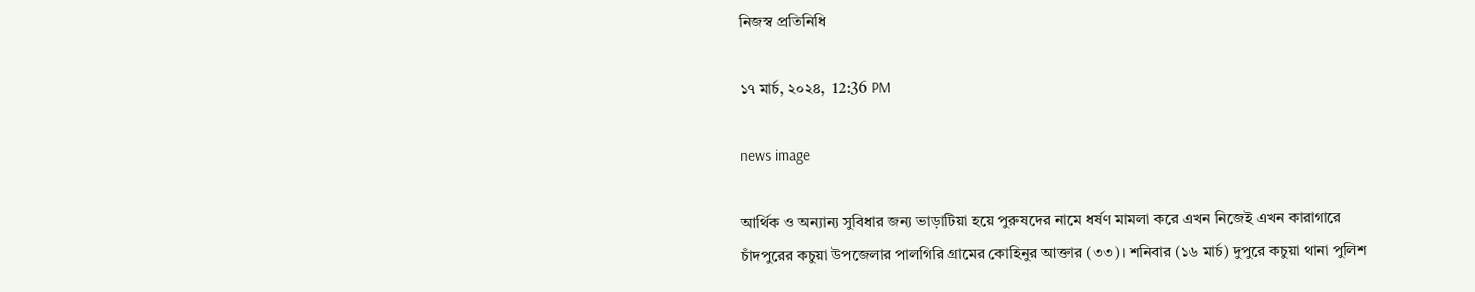নিজস্ব প্রতিনিধি

১৭ মার্চ, ২০২৪,  12:36 PM

news image

আর্থিক ও অন্যান্য সুবিধার জন্য ভাড়াটিয়া হয়ে পুরুষদের নামে ধর্ষণ মামলা করে এখন নিজেই এখন কারাগারে চাঁদপুরের কচুয়া উপজেলার পালগিরি গ্রামের কোহিনুর আক্তার (৩৩)। শনিবার (১৬ মার্চ) দুপুরে কচুয়া থানা পুলিশ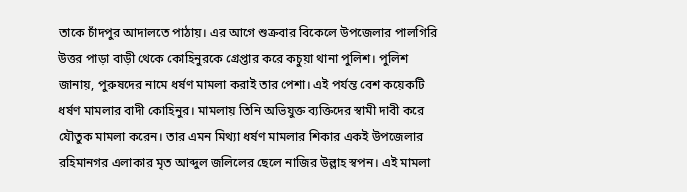তাকে চাঁদপুর আদালতে পাঠায়। এর আগে শুক্রবার বিকেলে উপজেলার পালগিরি উত্তর পাড়া বাড়ী থেকে কোহিনুরকে গ্রেপ্তার করে কচুয়া থানা পুলিশ। পুলিশ জানায়, পুরুষদের নামে ধর্ষণ মামলা করাই তার পেশা। এই পর্যন্ত বেশ কয়েকটি ধর্ষণ মামলার বাদী কোহিনুর। মামলায় তিনি অভিযুক্ত ব্যক্তিদের স্বামী দাবী করে যৌতুক মামলা করেন। তার এমন মিথ্যা ধর্ষণ মামলার শিকার একই উপজেলার রহিমানগর এলাকার মৃত আব্দুল জলিলের ছেলে নাজির উল্লাহ স্বপন। এই মামলা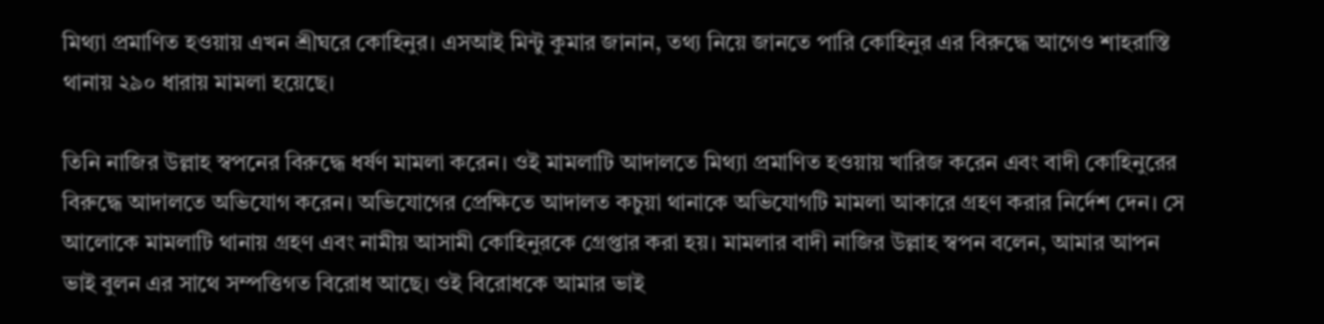মিথ্যা প্রমাণিত হওয়ায় এখন শ্রীঘরে কোহিনুর। এসআই মিন্টু কুমার জানান, তথ্য নিয়ে জানতে পারি কোহিনুর এর বিরুদ্ধে আগেও শাহরাস্তি থানায় ২৯০ ধারায় মামলা হয়েছে।

তিনি নাজির উল্লাহ স্বপনের বিরুদ্ধে ধর্ষণ মামলা করেন। ওই মামলাটি আদালতে মিথ্যা প্রমাণিত হওয়ায় খারিজ করেন এবং বাদী কোহিনুরের বিরুদ্ধে আদালতে অভিযোগ করেন। অভিযোগের প্রেক্ষিতে আদালত কচুয়া থানাকে অভিযোগটি মামলা আকারে গ্রহণ করার নির্দেশ দেন। সে আলোকে মামলাটি থানায় গ্রহণ এবং নামীয় আসামী কোহিনুরকে গ্রেপ্তার করা হয়। মামলার বাদী নাজির উল্লাহ স্বপন বলেন, আমার আপন ভাই বুলন এর সাথে সম্পত্তিগত বিরোধ আছে। ওই বিরোধকে আমার ভাই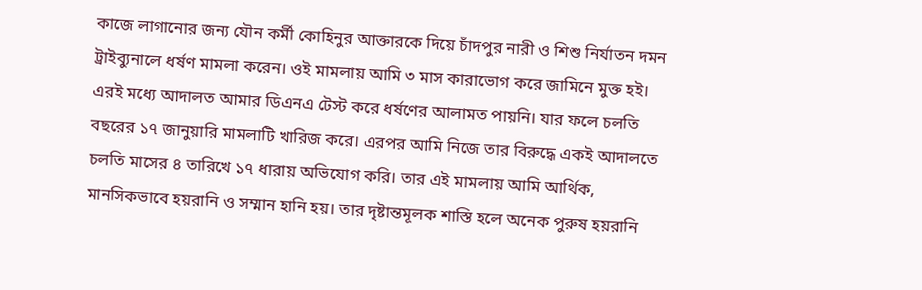কাজে লাগানোর জন্য যৌন কর্মী কোহিনুর আক্তারকে দিয়ে চাঁদপুর নারী ও শিশু নির্যাতন দমন ট্রাইব্যুনালে ধর্ষণ মামলা করেন। ওই মামলায় আমি ৩ মাস কারাভোগ করে জামিনে মুক্ত হই। এরই মধ্যে আদালত আমার ডিএনএ টেস্ট করে ধর্ষণের আলামত পায়নি। যার ফলে চলতি বছরের ১৭ জানুয়ারি মামলাটি খারিজ করে। এরপর আমি নিজে তার বিরুদ্ধে একই আদালতে চলতি মাসের ৪ তারিখে ১৭ ধারায় অভিযোগ করি। তার এই মামলায় আমি আর্থিক, মানসিকভাবে হয়রানি ও সম্মান হানি হয়। তার দৃষ্টান্তমূলক শাস্তি হলে অনেক পুরুষ হয়রানি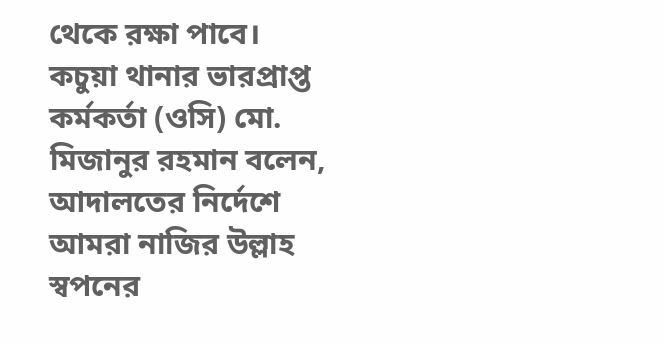থেকে রক্ষা পাবে। কচুয়া থানার ভারপ্রাপ্ত কর্মকর্তা (ওসি) মো. মিজানুর রহমান বলেন, আদালতের নির্দেশে আমরা নাজির উল্লাহ স্বপনের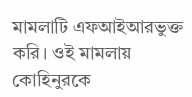মামলাটি এফআইআরভুক্ত করি। ওই মামলায় কোহিনুরকে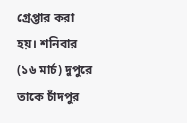গ্রেপ্তার করা হয়। শনিবার (১৬ মার্চ) দুপুরে তাকে চাঁদপুর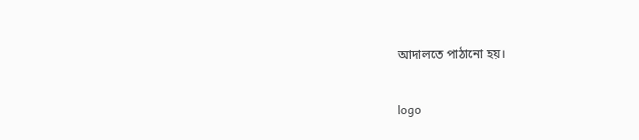আদালতে পাঠানো হয়।

logo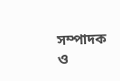সম্পাদক ও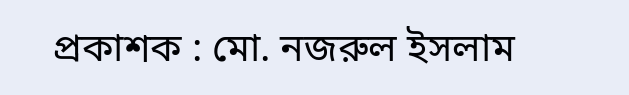প্রকাশক : মো. নজরুল ইসলাম